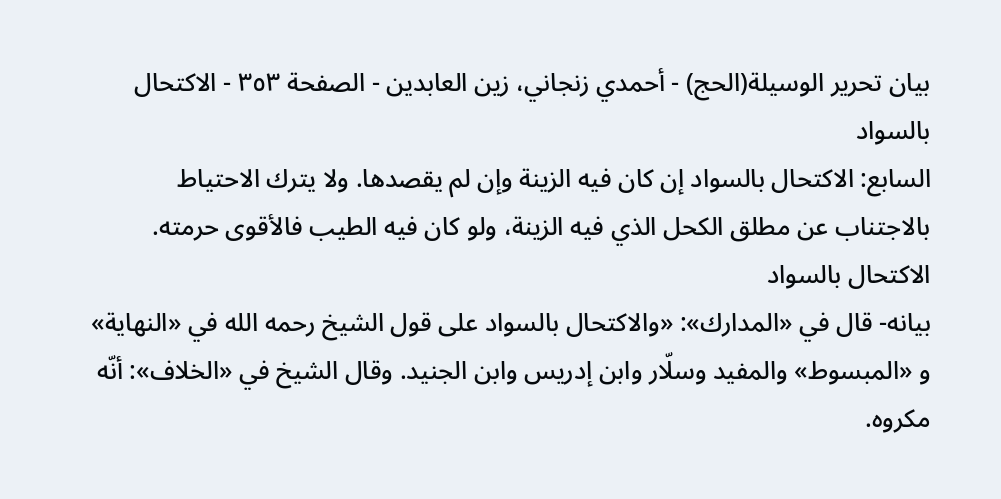بيان تحرير الوسيلة(الحج) - أحمدي زنجاني، زين العابدين - الصفحة ٣٥٣ - الاكتحال بالسواد
السابع: الاكتحال بالسواد إن كان فيه الزينة وإن لم يقصدها. ولا يترك الاحتياط بالاجتناب عن مطلق الكحل الذي فيه الزينة، ولو كان فيه الطيب فالأقوى حرمته.
الاكتحال بالسواد
بيانه- قال في «المدارك»: «والاكتحال بالسواد على قول الشيخ رحمه الله في «النهاية» و «المبسوط» والمفيد وسلّار وابن إدريس وابن الجنيد. وقال الشيخ في «الخلاف»: أنّه مكروه.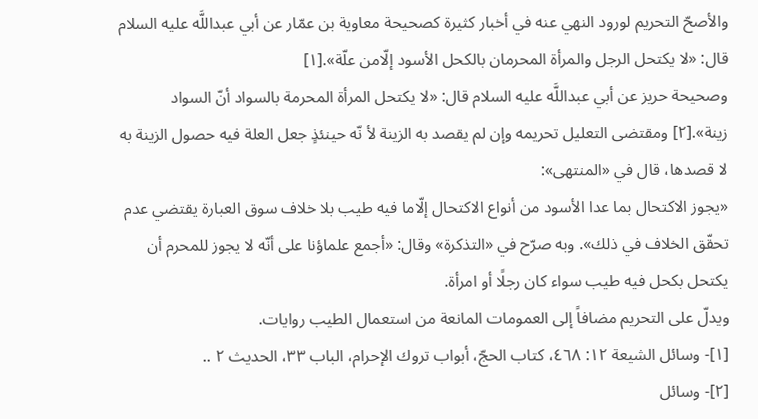والأصحّ التحريم لورود النهي عنه في أخبار كثيرة كصحيحة معاوية بن عمّار عن أبي عبداللَّه عليه السلام قال: «لا يكتحل الرجل والمرأة المحرمان بالكحل الأسود إلّامن علّة».[١]
وصحيحة حريز عن أبي عبداللَّه عليه السلام قال: «لا يكتحل المرأة المحرمة بالسواد أنّ السواد زينة».[٢] ومقتضى التعليل تحريمه وإن لم يقصد به الزينة لأ نّه حينئذٍ جعل العلة فيه حصول الزينة به لا قصدها، قال في «المنتهى»:
«يجوز الاكتحال بما عدا الأسود من أنواع الاكتحال إلّاما فيه طيب بلا خلاف سوق العبارة يقتضي عدم تحقّق الخلاف في ذلك». وبه صرّح في «التذكرة» وقال: «أجمع علماؤنا على أنّه لا يجوز للمحرم أن يكتحل بكحل فيه طيب سواء كان رجلًا أو امرأة.
ويدلّ على التحريم مضافاً إلى العمومات المانعة من استعمال الطيب روايات.
[١]- وسائل الشيعة ١٢: ٤٦٨، كتاب الحجّ، أبواب تروك الإحرام، الباب ٣٣، الحديث ٢ ..
[٢]- وسائل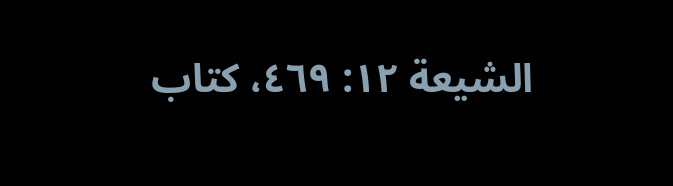الشيعة ١٢: ٤٦٩، كتاب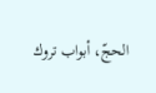الحجّ، أبواب تروك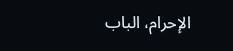الإحرام، الباب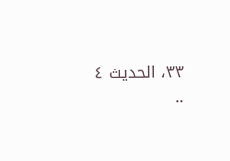٣٣، الحديث ٤ ..